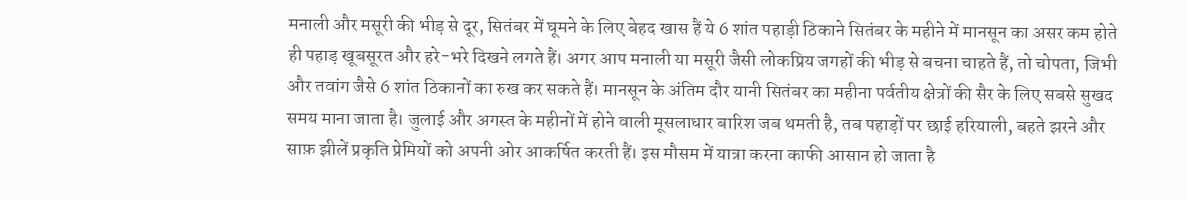मनाली और मसूरी की भीड़ से दूर, सितंबर में घूमने के लिए बेहद खास हैं ये 6 शांत पहाड़ी ठिकाने सितंबर के महीने में मानसून का असर कम होते ही पहाड़ खूबसूरत और हरे-भरे दिखने लगते हैं। अगर आप मनाली या मसूरी जैसी लोकप्रिय जगहों की भीड़ से बचना चाहते हैं, तो चोपता, जिभी और तवांग जैसे 6 शांत ठिकानों का रुख कर सकते हैं। मानसून के अंतिम दौर यानी सितंबर का महीना पर्वतीय क्षेत्रों की सैर के लिए सबसे सुखद समय माना जाता है। जुलाई और अगस्त के महीनों में होने वाली मूसलाधार बारिश जब थमती है, तब पहाड़ों पर छाई हरियाली, बहते झरने और साफ़ झीलें प्रकृति प्रेमियों को अपनी ओर आकर्षित करती हैं। इस मौसम में यात्रा करना काफी आसान हो जाता है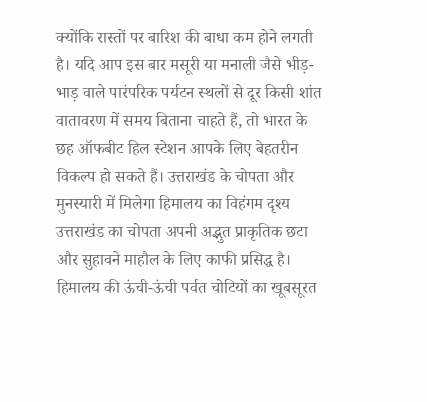क्योंकि रास्तों पर बारिश की बाधा कम होने लगती है। यदि आप इस बार मसूरी या मनाली जैसे भीड़-भाड़ वाले पारंपरिक पर्यटन स्थलों से दूर किसी शांत वातावरण में समय बिताना चाहते हैं, तो भारत के छह ऑफबीट हिल स्टेशन आपके लिए बेहतरीन विकल्प हो सकते हैं। उत्तराखंड के चोपता और मुनस्यारी में मिलेगा हिमालय का विहंगम दृश्य उत्तराखंड का चोपता अपनी अद्भुत प्राकृतिक छटा और सुहावने माहौल के लिए काफी प्रसिद्ध है। हिमालय की ऊंची-ऊंची पर्वत चोटियों का खूबसूरत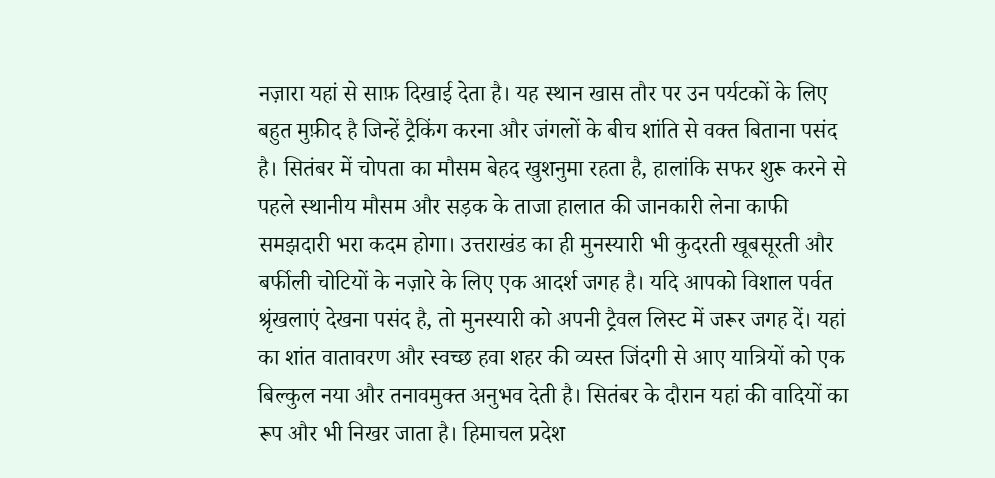नज़ारा यहां से साफ़ दिखाई देता है। यह स्थान खास तौर पर उन पर्यटकों के लिए बहुत मुफ़ीद है जिन्हें ट्रैकिंग करना और जंगलों के बीच शांति से वक्त बिताना पसंद है। सितंबर में चोपता का मौसम बेहद खुशनुमा रहता है, हालांकि सफर शुरू करने से पहले स्थानीय मौसम और सड़क के ताजा हालात की जानकारी लेना काफी समझदारी भरा कदम होगा। उत्तराखंड का ही मुनस्यारी भी कुदरती खूबसूरती और बर्फीली चोटियों के नज़ारे के लिए एक आदर्श जगह है। यदि आपको विशाल पर्वत श्रृंखलाएं देखना पसंद है, तो मुनस्यारी को अपनी ट्रैवल लिस्ट में जरूर जगह दें। यहां का शांत वातावरण और स्वच्छ हवा शहर की व्यस्त जिंदगी से आए यात्रियों को एक बिल्कुल नया और तनावमुक्त अनुभव देती है। सितंबर के दौरान यहां की वादियों का रूप और भी निखर जाता है। हिमाचल प्रदेश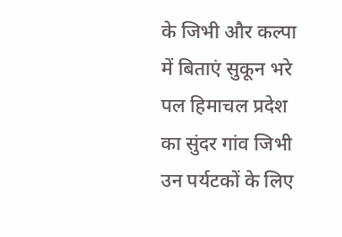के जिभी और कल्पा में बिताएं सुकून भरे पल हिमाचल प्रदेश का सुंदर गांव जिभी उन पर्यटकों के लिए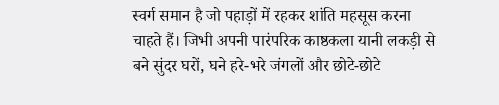स्वर्ग समान है जो पहाड़ों में रहकर शांति महसूस करना चाहते हैं। जिभी अपनी पारंपरिक काष्ठकला यानी लकड़ी से बने सुंदर घरों, घने हरे-भरे जंगलों और छोटे-छोटे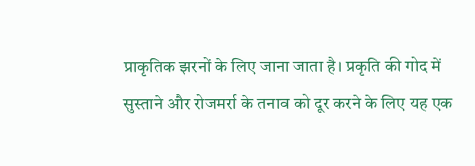प्राकृतिक झरनों के लिए जाना जाता है। प्रकृति की गोद में सुस्ताने और रोजमर्रा के तनाव को दूर करने के लिए यह एक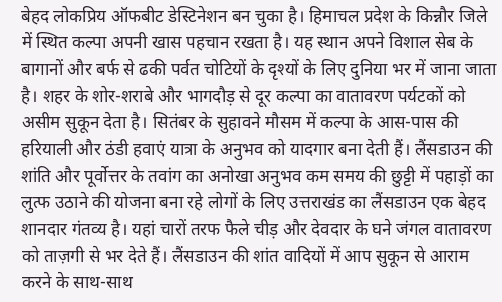बेहद लोकप्रिय ऑफबीट डेस्टिनेशन बन चुका है। हिमाचल प्रदेश के किन्नौर जिले में स्थित कल्पा अपनी खास पहचान रखता है। यह स्थान अपने विशाल सेब के बागानों और बर्फ से ढकी पर्वत चोटियों के दृश्यों के लिए दुनिया भर में जाना जाता है। शहर के शोर-शराबे और भागदौड़ से दूर कल्पा का वातावरण पर्यटकों को असीम सुकून देता है। सितंबर के सुहावने मौसम में कल्पा के आस-पास की हरियाली और ठंडी हवाएं यात्रा के अनुभव को यादगार बना देती हैं। लैंसडाउन की शांति और पूर्वोत्तर के तवांग का अनोखा अनुभव कम समय की छुट्टी में पहाड़ों का लुत्फ उठाने की योजना बना रहे लोगों के लिए उत्तराखंड का लैंसडाउन एक बेहद शानदार गंतव्य है। यहां चारों तरफ फैले चीड़ और देवदार के घने जंगल वातावरण को ताज़गी से भर देते हैं। लैंसडाउन की शांत वादियों में आप सुकून से आराम करने के साथ-साथ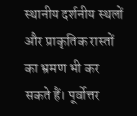स्थानीय दर्शनीय स्थलों और प्राकृतिक रास्तों का भ्रमण भी कर सकते हैं। पूर्वोत्तर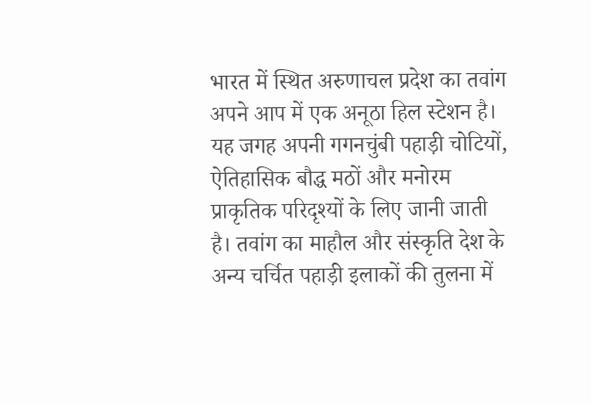भारत में स्थित अरुणाचल प्रदेश का तवांग अपने आप में एक अनूठा हिल स्टेशन है। यह जगह अपनी गगनचुंबी पहाड़ी चोटियों, ऐतिहासिक बौद्ध मठों और मनोरम प्राकृतिक परिदृश्यों के लिए जानी जाती है। तवांग का माहौल और संस्कृति देश के अन्य चर्चित पहाड़ी इलाकों की तुलना में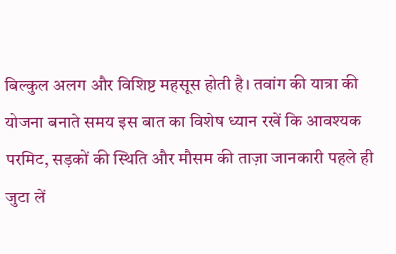बिल्कुल अलग और विशिष्ट महसूस होती है। तवांग की यात्रा की योजना बनाते समय इस बात का विशेष ध्यान रखें कि आवश्यक परमिट, सड़कों की स्थिति और मौसम की ताज़ा जानकारी पहले ही जुटा लें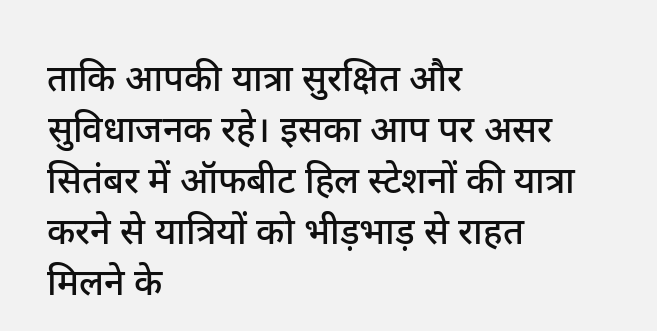ताकि आपकी यात्रा सुरक्षित और सुविधाजनक रहे। इसका आप पर असर सितंबर में ऑफबीट हिल स्टेशनों की यात्रा करने से यात्रियों को भीड़भाड़ से राहत मिलने के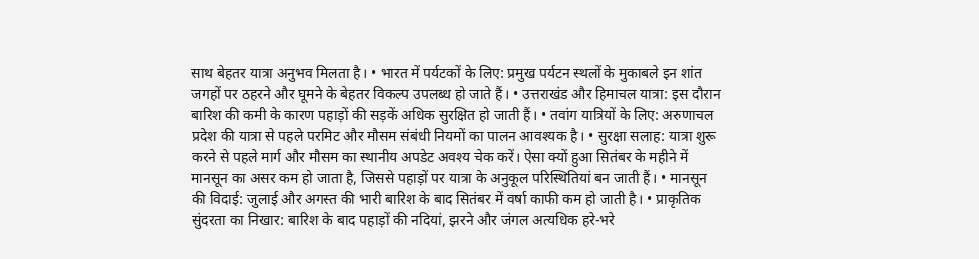साथ बेहतर यात्रा अनुभव मिलता है। • भारत में पर्यटकों के लिए: प्रमुख पर्यटन स्थलों के मुकाबले इन शांत जगहों पर ठहरने और घूमने के बेहतर विकल्प उपलब्ध हो जाते हैं। • उत्तराखंड और हिमाचल यात्रा: इस दौरान बारिश की कमी के कारण पहाड़ों की सड़कें अधिक सुरक्षित हो जाती हैं। • तवांग यात्रियों के लिए: अरुणाचल प्रदेश की यात्रा से पहले परमिट और मौसम संबंधी नियमों का पालन आवश्यक है। • सुरक्षा सलाह: यात्रा शुरू करने से पहले मार्ग और मौसम का स्थानीय अपडेट अवश्य चेक करें। ऐसा क्यों हुआ सितंबर के महीने में मानसून का असर कम हो जाता है, जिससे पहाड़ों पर यात्रा के अनुकूल परिस्थितियां बन जाती हैं। • मानसून की विदाई: जुलाई और अगस्त की भारी बारिश के बाद सितंबर में वर्षा काफी कम हो जाती है। • प्राकृतिक सुंदरता का निखार: बारिश के बाद पहाड़ों की नदियां, झरने और जंगल अत्यधिक हरे-भरे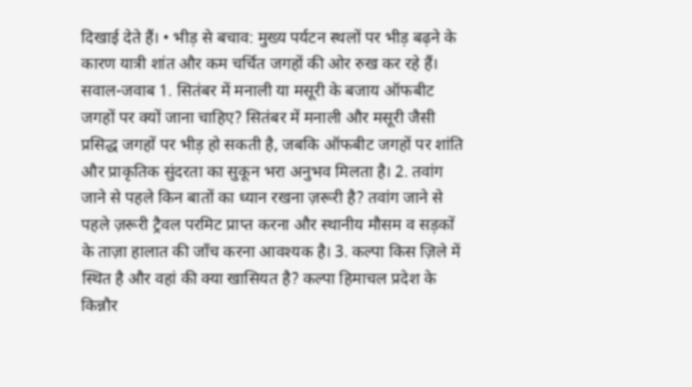दिखाई देते हैं। • भीड़ से बचाव: मुख्य पर्यटन स्थलों पर भीड़ बढ़ने के कारण यात्री शांत और कम चर्चित जगहों की ओर रुख कर रहे हैं। सवाल-जवाब 1. सितंबर में मनाली या मसूरी के बजाय ऑफबीट जगहों पर क्यों जाना चाहिए? सितंबर में मनाली और मसूरी जैसी प्रसिद्ध जगहों पर भीड़ हो सकती है, जबकि ऑफबीट जगहों पर शांति और प्राकृतिक सुंदरता का सुकून भरा अनुभव मिलता है। 2. तवांग जाने से पहले किन बातों का ध्यान रखना ज़रूरी है? तवांग जाने से पहले ज़रूरी ट्रैवल परमिट प्राप्त करना और स्थानीय मौसम व सड़कों के ताज़ा हालात की जाँच करना आवश्यक है। 3. कल्पा किस ज़िले में स्थित है और वहां की क्या खासियत है? कल्पा हिमाचल प्रदेश के किन्नौर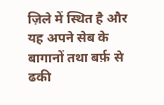ज़िले में स्थित है और यह अपने सेब के बागानों तथा बर्फ़ से ढकी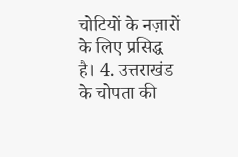चोटियों के नज़ारों के लिए प्रसिद्ध है। 4. उत्तराखंड के चोपता की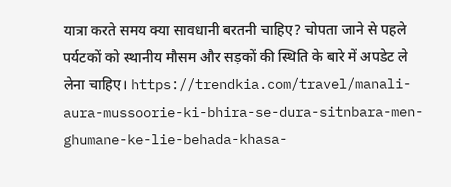यात्रा करते समय क्या सावधानी बरतनी चाहिए? चोपता जाने से पहले पर्यटकों को स्थानीय मौसम और सड़कों की स्थिति के बारे में अपडेट ले लेना चाहिए। https://trendkia.com/travel/manali-aura-mussoorie-ki-bhira-se-dura-sitnbara-men-ghumane-ke-lie-behada-khasa-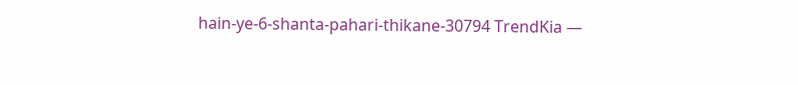hain-ye-6-shanta-pahari-thikane-30794 TrendKia —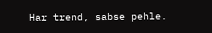Har trend, sabse pehle.